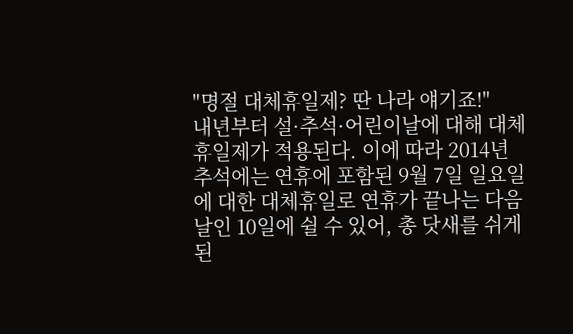"명절 대체휴일제? 딴 나라 얘기죠!"
내년부터 설·추석·어린이날에 대해 대체휴일제가 적용된다. 이에 따라 2014년 추석에는 연휴에 포함된 9월 7일 일요일에 대한 대체휴일로 연휴가 끝나는 다음날인 10일에 쉴 수 있어, 총 닷새를 쉬게 된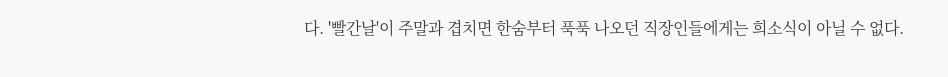다. '빨간날'이 주말과 겹치면 한숨부터 푹푹 나오던 직장인들에게는 희소식이 아닐 수 없다.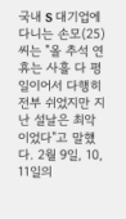국내 S 대기업에 다니는 손모(25) 씨는 "올 추석 연휴는 사흘 다 평일이어서 다행히 전부 쉬었지만 지난 설날은 최악이었다"고 말했다. 2월 9일, 10, 11일의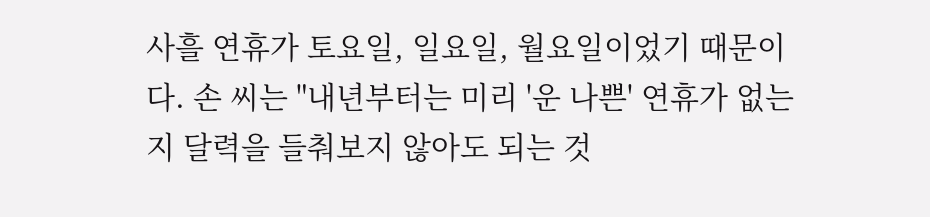사흘 연휴가 토요일, 일요일, 월요일이었기 때문이다. 손 씨는 "내년부터는 미리 '운 나쁜' 연휴가 없는지 달력을 들춰보지 않아도 되는 것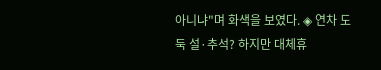아니냐"며 화색을 보였다. ◈ 연차 도둑 설·추석? 하지만 대체휴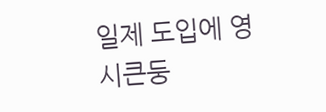일제 도입에 영 시큰둥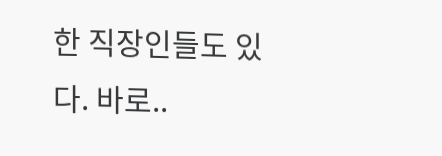한 직장인들도 있다. 바로..